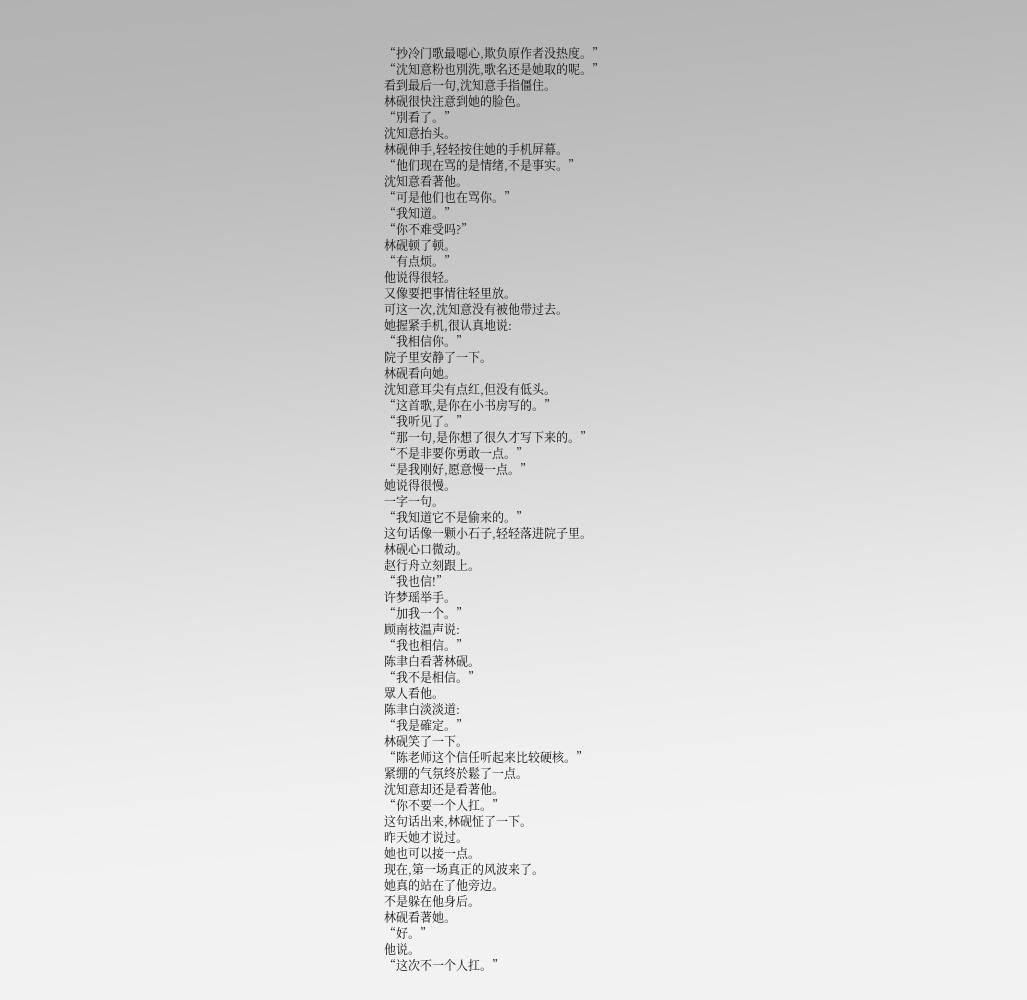“抄冷门歌最噁心,欺负原作者没热度。”
“沈知意粉也別洗,歌名还是她取的呢。”
看到最后一句,沈知意手指僵住。
林砚很快注意到她的脸色。
“別看了。”
沈知意抬头。
林砚伸手,轻轻按住她的手机屏幕。
“他们现在骂的是情绪,不是事实。”
沈知意看著他。
“可是他们也在骂你。”
“我知道。”
“你不难受吗?”
林砚顿了顿。
“有点烦。”
他说得很轻。
又像要把事情往轻里放。
可这一次,沈知意没有被他带过去。
她握紧手机,很认真地说:
“我相信你。”
院子里安静了一下。
林砚看向她。
沈知意耳尖有点红,但没有低头。
“这首歌,是你在小书房写的。”
“我听见了。”
“那一句,是你想了很久才写下来的。”
“不是非要你勇敢一点。”
“是我刚好,愿意慢一点。”
她说得很慢。
一字一句。
“我知道它不是偷来的。”
这句话像一颗小石子,轻轻落进院子里。
林砚心口微动。
赵行舟立刻跟上。
“我也信!”
许梦瑶举手。
“加我一个。”
顾南枝温声说:
“我也相信。”
陈聿白看著林砚。
“我不是相信。”
眾人看他。
陈聿白淡淡道:
“我是確定。”
林砚笑了一下。
“陈老师这个信任听起来比较硬核。”
紧绷的气氛终於鬆了一点。
沈知意却还是看著他。
“你不要一个人扛。”
这句话出来,林砚怔了一下。
昨天她才说过。
她也可以接一点。
现在,第一场真正的风波来了。
她真的站在了他旁边。
不是躲在他身后。
林砚看著她。
“好。”
他说。
“这次不一个人扛。”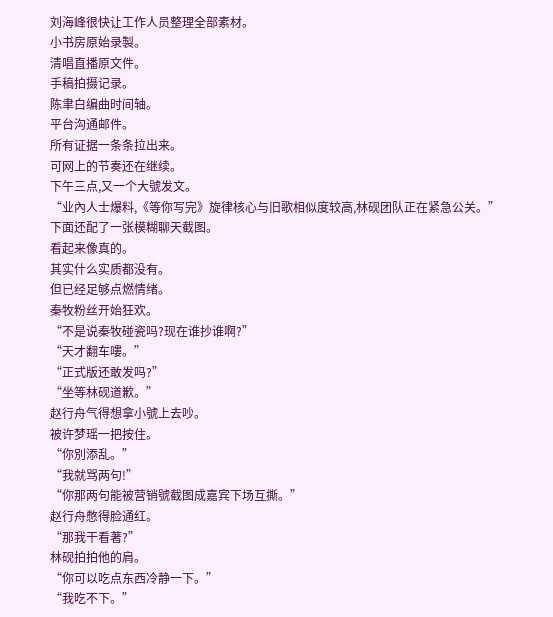刘海峰很快让工作人员整理全部素材。
小书房原始录製。
清唱直播原文件。
手稿拍摄记录。
陈聿白编曲时间轴。
平台沟通邮件。
所有证据一条条拉出来。
可网上的节奏还在继续。
下午三点,又一个大號发文。
“业內人士爆料,《等你写完》旋律核心与旧歌相似度较高,林砚团队正在紧急公关。”
下面还配了一张模糊聊天截图。
看起来像真的。
其实什么实质都没有。
但已经足够点燃情绪。
秦牧粉丝开始狂欢。
“不是说秦牧碰瓷吗?现在谁抄谁啊?”
“天才翻车嘍。”
“正式版还敢发吗?”
“坐等林砚道歉。”
赵行舟气得想拿小號上去吵。
被许梦瑶一把按住。
“你別添乱。”
“我就骂两句!”
“你那两句能被营销號截图成嘉宾下场互撕。”
赵行舟憋得脸通红。
“那我干看著?”
林砚拍拍他的肩。
“你可以吃点东西冷静一下。”
“我吃不下。”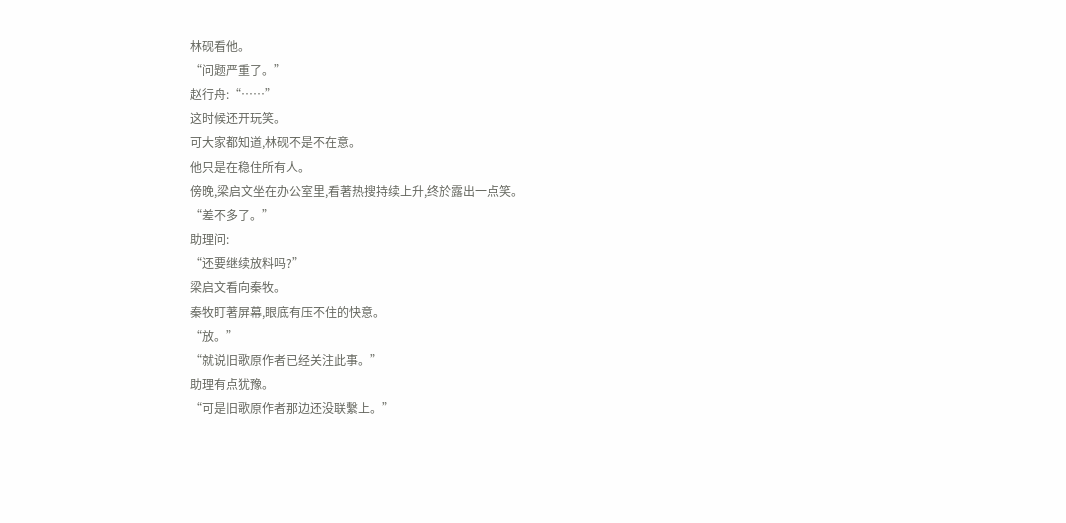林砚看他。
“问题严重了。”
赵行舟:“……”
这时候还开玩笑。
可大家都知道,林砚不是不在意。
他只是在稳住所有人。
傍晚,梁启文坐在办公室里,看著热搜持续上升,终於露出一点笑。
“差不多了。”
助理问:
“还要继续放料吗?”
梁启文看向秦牧。
秦牧盯著屏幕,眼底有压不住的快意。
“放。”
“就说旧歌原作者已经关注此事。”
助理有点犹豫。
“可是旧歌原作者那边还没联繫上。”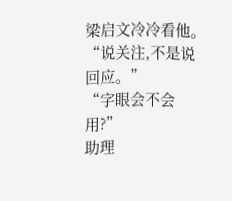梁启文冷冷看他。
“说关注,不是说回应。”
“字眼会不会用?”
助理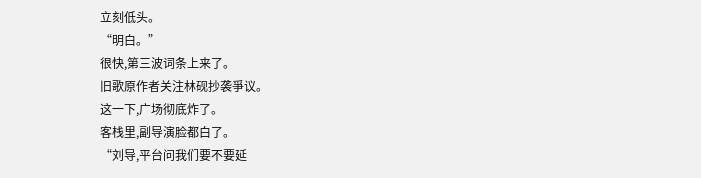立刻低头。
“明白。”
很快,第三波词条上来了。
旧歌原作者关注林砚抄袭爭议。
这一下,广场彻底炸了。
客栈里,副导演脸都白了。
“刘导,平台问我们要不要延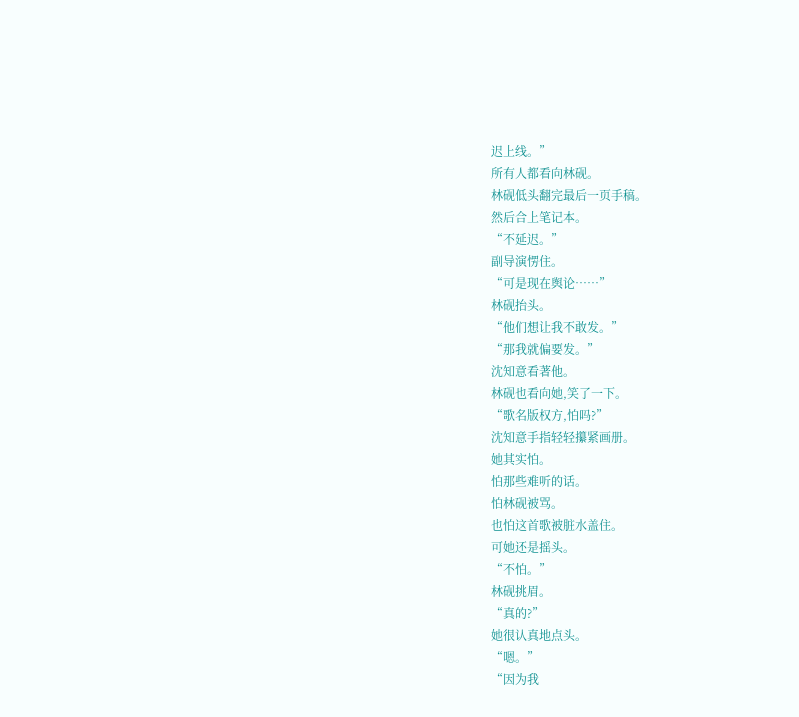迟上线。”
所有人都看向林砚。
林砚低头翻完最后一页手稿。
然后合上笔记本。
“不延迟。”
副导演愣住。
“可是现在舆论……”
林砚抬头。
“他们想让我不敢发。”
“那我就偏要发。”
沈知意看著他。
林砚也看向她,笑了一下。
“歌名版权方,怕吗?”
沈知意手指轻轻攥紧画册。
她其实怕。
怕那些难听的话。
怕林砚被骂。
也怕这首歌被脏水盖住。
可她还是摇头。
“不怕。”
林砚挑眉。
“真的?”
她很认真地点头。
“嗯。”
“因为我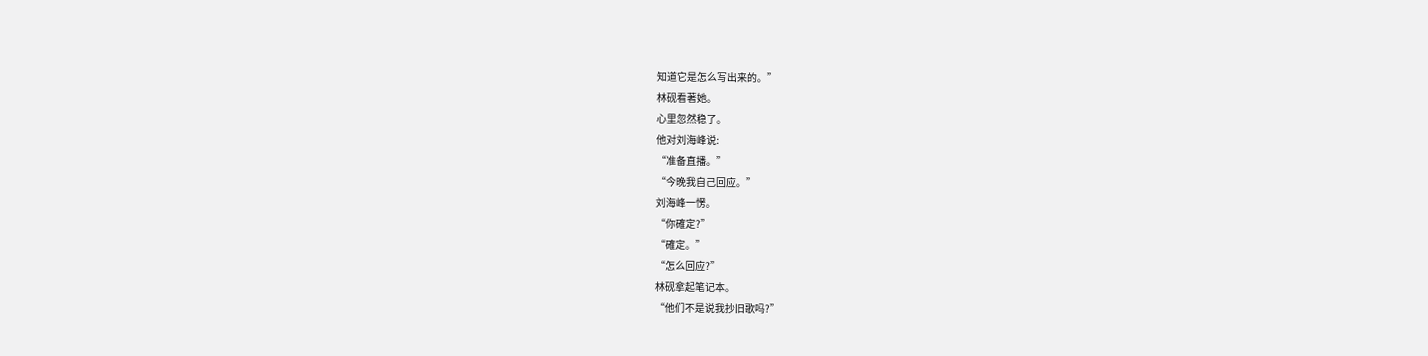知道它是怎么写出来的。”
林砚看著她。
心里忽然稳了。
他对刘海峰说:
“准备直播。”
“今晚我自己回应。”
刘海峰一愣。
“你確定?”
“確定。”
“怎么回应?”
林砚拿起笔记本。
“他们不是说我抄旧歌吗?”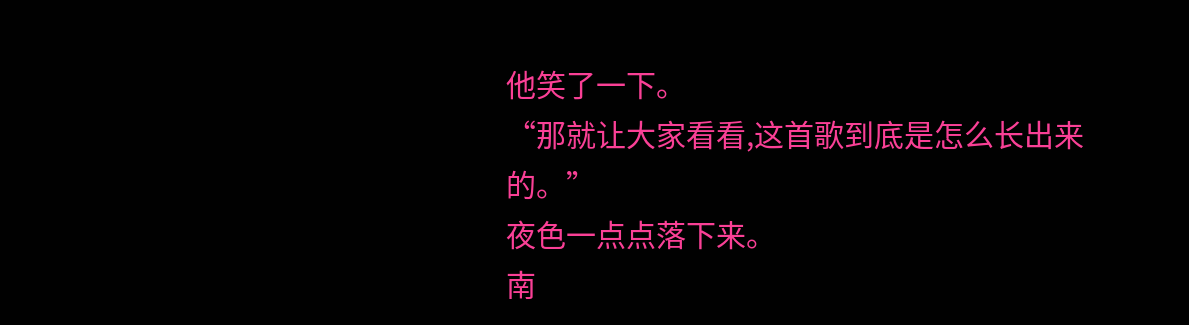他笑了一下。
“那就让大家看看,这首歌到底是怎么长出来的。”
夜色一点点落下来。
南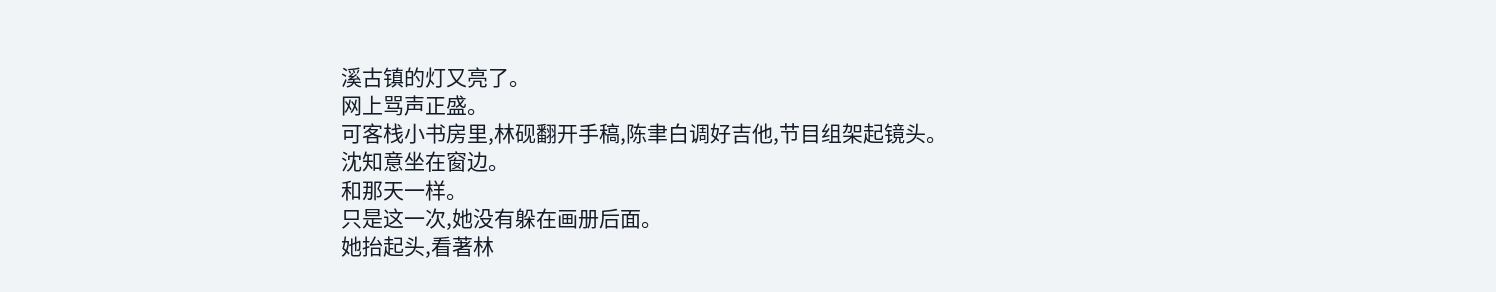溪古镇的灯又亮了。
网上骂声正盛。
可客栈小书房里,林砚翻开手稿,陈聿白调好吉他,节目组架起镜头。
沈知意坐在窗边。
和那天一样。
只是这一次,她没有躲在画册后面。
她抬起头,看著林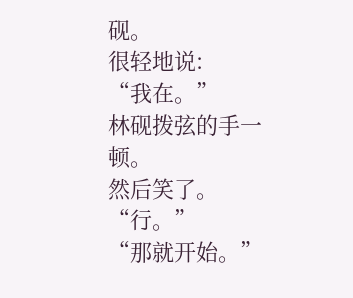砚。
很轻地说:
“我在。”
林砚拨弦的手一顿。
然后笑了。
“行。”
“那就开始。”